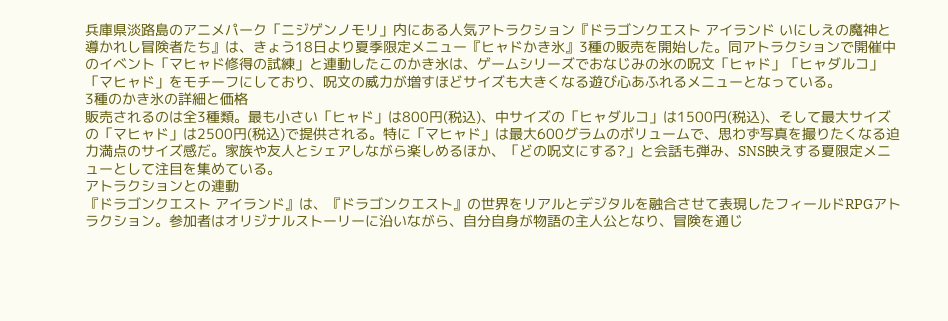兵庫県淡路島のアニメパーク「ニジゲンノモリ」内にある人気アトラクション『ドラゴンクエスト アイランド いにしえの魔神と導かれし冒険者たち』は、きょう18日より夏季限定メニュー『ヒャドかき氷』3種の販売を開始した。同アトラクションで開催中のイベント「マヒャド修得の試練」と連動したこのかき氷は、ゲームシリーズでおなじみの氷の呪文「ヒャド」「ヒャダルコ」「マヒャド」をモチーフにしており、呪文の威力が増すほどサイズも大きくなる遊び心あふれるメニューとなっている。
3種のかき氷の詳細と価格
販売されるのは全3種類。最も小さい「ヒャド」は800円(税込)、中サイズの「ヒャダルコ」は1500円(税込)、そして最大サイズの「マヒャド」は2500円(税込)で提供される。特に「マヒャド」は最大600グラムのボリュームで、思わず写真を撮りたくなる迫力満点のサイズ感だ。家族や友人とシェアしながら楽しめるほか、「どの呪文にする?」と会話も弾み、SNS映えする夏限定メニューとして注目を集めている。
アトラクションとの連動
『ドラゴンクエスト アイランド』は、『ドラゴンクエスト』の世界をリアルとデジタルを融合させて表現したフィールドRPGアトラクション。参加者はオリジナルストーリーに沿いながら、自分自身が物語の主人公となり、冒険を通じ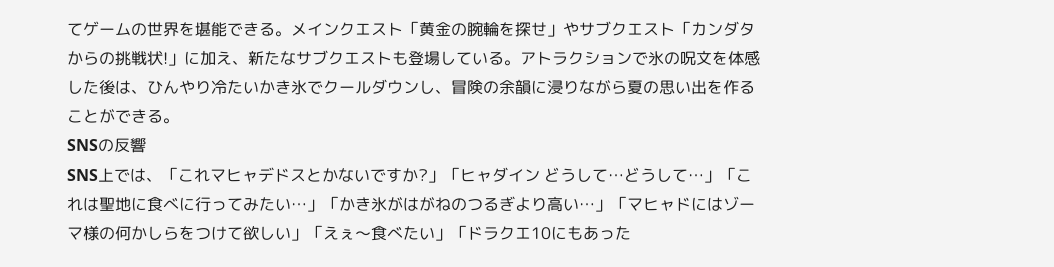てゲームの世界を堪能できる。メインクエスト「黄金の腕輪を探せ」やサブクエスト「カンダタからの挑戦状!」に加え、新たなサブクエストも登場している。アトラクションで氷の呪文を体感した後は、ひんやり冷たいかき氷でクールダウンし、冒険の余韻に浸りながら夏の思い出を作ることができる。
SNSの反響
SNS上では、「これマヒャデドスとかないですか?」「ヒャダイン どうして…どうして…」「これは聖地に食べに行ってみたい…」「かき氷がはがねのつるぎより高い…」「マヒャドにはゾーマ様の何かしらをつけて欲しい」「えぇ〜食べたい」「ドラクエ10にもあった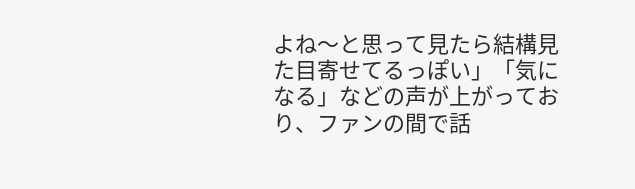よね〜と思って見たら結構見た目寄せてるっぽい」「気になる」などの声が上がっており、ファンの間で話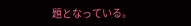題となっている。